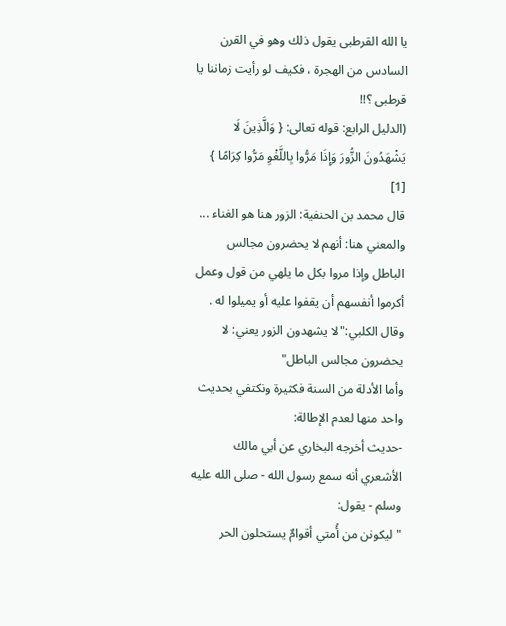يا الله القرطبى يقول ذلك وهو في القرن السادس من الهجرة ، فكيف لو رأيت زماننا يا قرطبى ؟!!
(الدليل الرابع: قوله تعالى: { وَالَّذِينَ لَا يَشْهَدُونَ الزُّورَ وَإِذَا مَرُّوا بِاللَّغْوِ مَرُّوا كِرَامًا } [1]
قال محمد بن الحنفية: الزور هنا هو الغناء ... والمعني هنا: أنهم لا يحضرون مجالس الباطل وإذا مروا بكل ما يلهي من قول وعمل أكرموا أنفسهم أن يقفوا عليه أو يميلوا له .
وقال الكلبي:"لا يشهدون الزور يعني: لا يحضرون مجالس الباطل"
وأما الأدلة من السنة فكثيرة ونكتفي بحديث واحد منها لعدم الإطالة:
-حديث أخرجه البخاري عن أبي مالك الأشعري أنه سمع رسول الله - صلى الله عليه وسلم - يقول:
"ليكونن من أُمتي أقوامٌ يستحلون الحر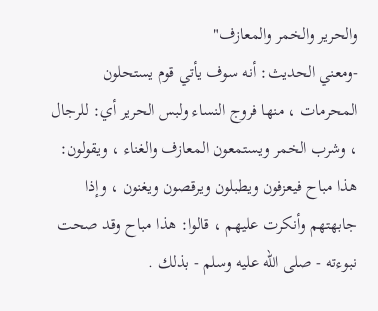والحرير والخمر والمعازف"
-ومعني الحديث: أنه سوف يأتي قوم يستحلون المحرمات ، منها فروج النساء ولبس الحرير أي: للرجال ، وشرب الخمر ويستمعون المعازف والغناء ، ويقولون: هذا مباح فيعزفون ويطبلون ويرقصون ويغنون ، وإذا جابهتهم وأنكرت عليهم ، قالوا: هذا مباح وقد صحت نبوءته - صلى الله عليه وسلم - بذلك .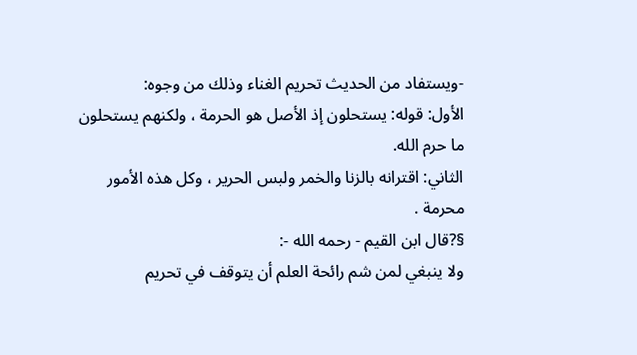-ويستفاد من الحديث تحريم الغناء وذلك من وجوه:
الأول: قوله: يستحلون إذ الأصل هو الحرمة ، ولكنهم يستحلون ما حرم الله.
الثاني: اقترانه بالزنا والخمر ولبس الحرير ، وكل هذه الأمور محرمة .
§?قال ابن القيم - رحمه الله -:
ولا ينبغي لمن شم رائحة العلم أن يتوقف في تحريم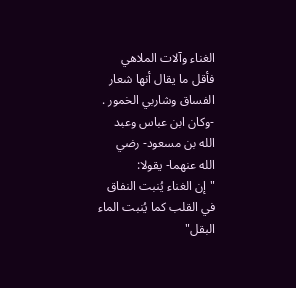الغناء وآلات الملاهي فأقل ما يقال أنها شعار الفساق وشاربي الخمور .
-وكان ابن عباس وعبد الله بن مسعود- رضي الله عنهما- يقولا:
"إن الغناء يُنبت النفاق في القلب كما يُنبت الماء البقل"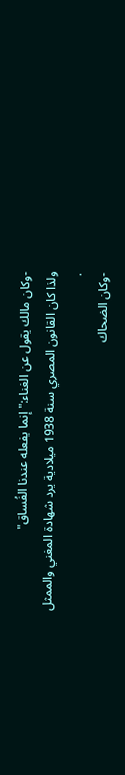-وكان مالك يقول عن الغناء:"إنما يفعله عندنا الفُساق"
ولذا كان القانون المصري سنة 1938 ميلادية يرد شهادة المغني والممثل .
-وكان الضحاك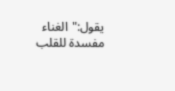يقول:"الغناء مفسدة للقلب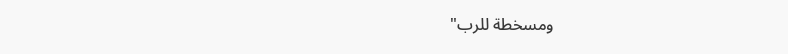ومسخطة للرب"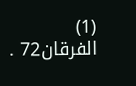(1) الفرقان72 .